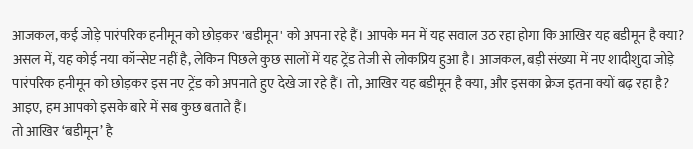आजकल, कई जोड़े पारंपरिक हनीमून को छोड़कर 'बडीमून' को अपना रहे हैं। आपके मन में यह सवाल उठ रहा होगा कि आखिर यह बडीमून है क्या? असल में, यह कोई नया कॉन्सेप्ट नहीं है, लेकिन पिछले कुछ सालों में यह ट्रेंड तेजी से लोकप्रिय हुआ है। आजकल, बड़ी संख्या में नए शादीशुदा जोड़े पारंपरिक हनीमून को छोड़कर इस नए ट्रेंड को अपनाते हुए देखे जा रहे हैं। तो, आखिर यह बडीमून है क्या, और इसका क्रेज इतना क्यों बढ़ रहा है? आइए, हम आपको इसके बारे में सब कुछ बताते हैं।
तो आखिर ‘बडीमून’ है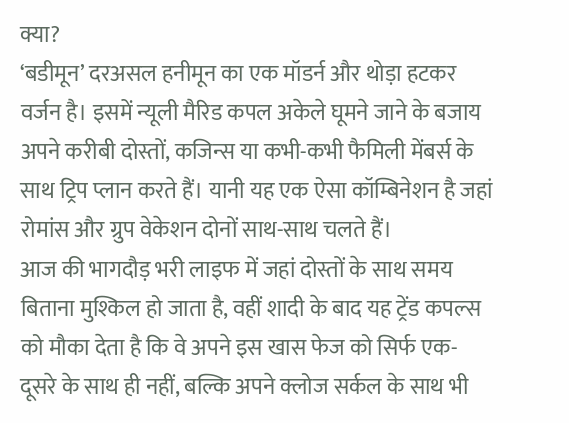क्या?
‘बडीमून’ दरअसल हनीमून का एक मॉडर्न और थोड़ा हटकर वर्जन है। इसमें न्यूली मैरिड कपल अकेले घूमने जाने के बजाय अपने करीबी दोस्तों, कजिन्स या कभी-कभी फैमिली मेंबर्स के साथ ट्रिप प्लान करते हैं। यानी यह एक ऐसा कॉम्बिनेशन है जहां रोमांस और ग्रुप वेकेशन दोनों साथ-साथ चलते हैं।
आज की भागदौड़ भरी लाइफ में जहां दोस्तों के साथ समय बिताना मुश्किल हो जाता है, वहीं शादी के बाद यह ट्रेंड कपल्स को मौका देता है कि वे अपने इस खास फेज को सिर्फ एक-दूसरे के साथ ही नहीं, बल्कि अपने क्लोज सर्कल के साथ भी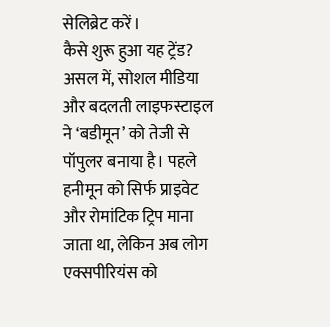सेलिब्रेट करें।
कैसे शुरू हुआ यह ट्रेंड?
असल में, सोशल मीडिया और बदलती लाइफस्टाइल ने ‘बडीमून’ को तेजी से पॉपुलर बनाया है। पहले हनीमून को सिर्फ प्राइवेट और रोमांटिक ट्रिप माना जाता था, लेकिन अब लोग एक्सपीरियंस को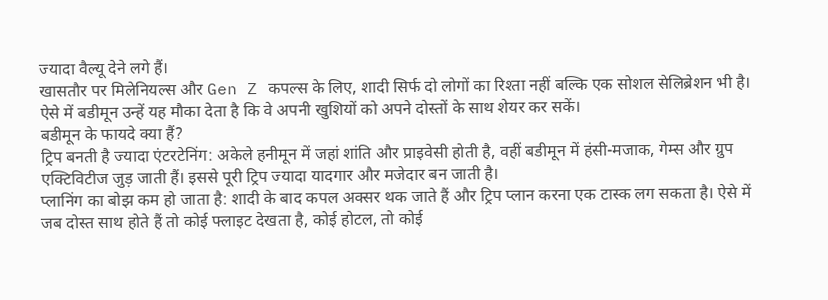ज्यादा वैल्यू देने लगे हैं।
खासतौर पर मिलेनियल्स और Gen Z कपल्स के लिए, शादी सिर्फ दो लोगों का रिश्ता नहीं बल्कि एक सोशल सेलिब्रेशन भी है। ऐसे में बडीमून उन्हें यह मौका देता है कि वे अपनी खुशियों को अपने दोस्तों के साथ शेयर कर सकें।
बडीमून के फायदे क्या हैं?
ट्रिप बनती है ज्यादा एंटरटेनिंग: अकेले हनीमून में जहां शांति और प्राइवेसी होती है, वहीं बडीमून में हंसी-मजाक, गेम्स और ग्रुप एक्टिविटीज जुड़ जाती हैं। इससे पूरी ट्रिप ज्यादा यादगार और मजेदार बन जाती है।
प्लानिंग का बोझ कम हो जाता है: शादी के बाद कपल अक्सर थक जाते हैं और ट्रिप प्लान करना एक टास्क लग सकता है। ऐसे में जब दोस्त साथ होते हैं तो कोई फ्लाइट देखता है, कोई होटल, तो कोई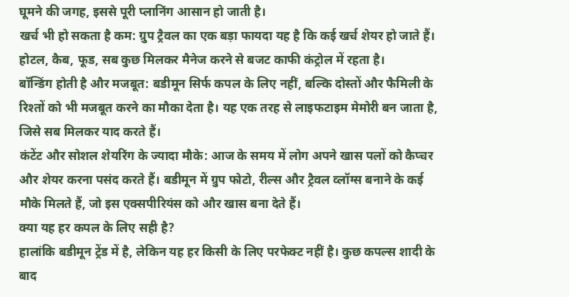घूमने की जगह, इससे पूरी प्लानिंग आसान हो जाती है।
खर्च भी हो सकता है कम: ग्रुप ट्रैवल का एक बड़ा फायदा यह है कि कई खर्च शेयर हो जाते हैं। होटल, कैब, फूड, सब कुछ मिलकर मैनेज करने से बजट काफी कंट्रोल में रहता है।
बॉन्डिंग होती है और मजबूत: बडीमून सिर्फ कपल के लिए नहीं, बल्कि दोस्तों और फैमिली के रिश्तों को भी मजबूत करने का मौका देता है। यह एक तरह से लाइफटाइम मेमोरी बन जाता है, जिसे सब मिलकर याद करते हैं।
कंटेंट और सोशल शेयरिंग के ज्यादा मौके: आज के समय में लोग अपने खास पलों को कैप्चर और शेयर करना पसंद करते हैं। बडीमून में ग्रुप फोटो, रील्स और ट्रैवल व्लॉग्स बनाने के कई मौके मिलते हैं, जो इस एक्सपीरियंस को और खास बना देते हैं।
क्या यह हर कपल के लिए सही है?
हालांकि बडीमून ट्रेंड में है, लेकिन यह हर किसी के लिए परफेक्ट नहीं है। कुछ कपल्स शादी के बाद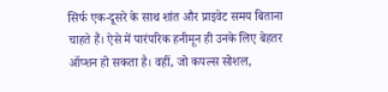सिर्फ एक-दूसरे के साथ शांत और प्राइवेट समय बिताना चाहते हैं। ऐसे में पारंपरिक हनीमून ही उनके लिए बेहतर ऑप्शन हो सकता है। वहीं, जो कपल्स सोशल,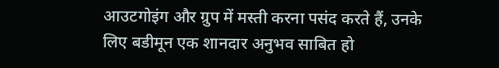आउटगोइंग और ग्रुप में मस्ती करना पसंद करते हैं, उनके लिए बडीमून एक शानदार अनुभव साबित हो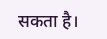सकता है।